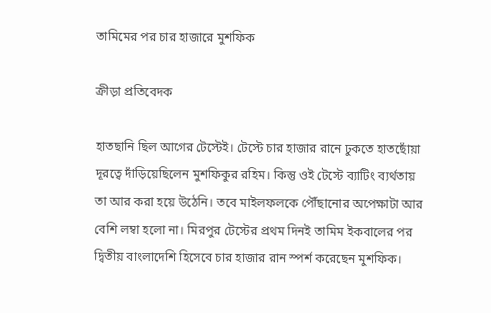তামিমের পর চার হাজারে মুশফিক

ক্রীড়া প্রতিবেদক

হাতছানি ছিল আগের টেস্টেই। টেস্টে চার হাজার রানে ঢুকতে হাতছোঁয়া দূরত্বে দাঁড়িয়েছিলেন মুশফিকুর রহিম। কিন্তু ওই টেস্টে ব্যাটিং ব্যর্থতায় তা আর করা হয়ে উঠেনি। তবে মাইলফলকে পৌঁছানোর অপেক্ষাটা আর বেশি লম্বা হলো না। মিরপুর টেস্টের প্রথম দিনই তামিম ইকবালের পর দ্বিতীয় বাংলাদেশি হিসেবে চার হাজার রান স্পর্শ করেছেন মুশফিক।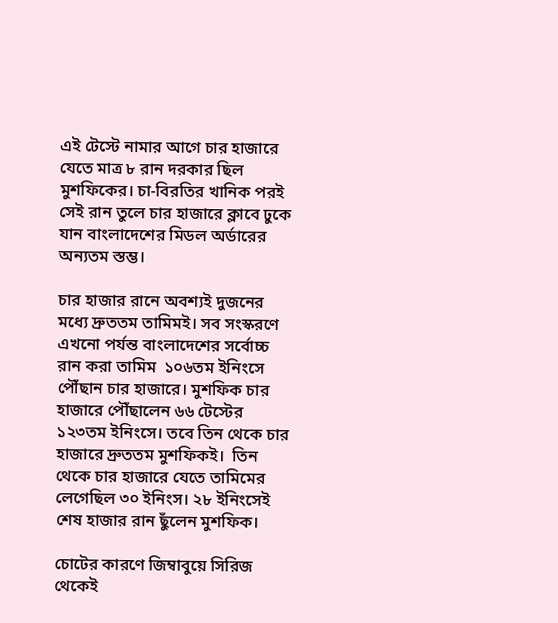এই টেস্টে নামার আগে চার হাজারে যেতে মাত্র ৮ রান দরকার ছিল মুশফিকের। চা-বিরতির খানিক পরই সেই রান তুলে চার হাজারে ক্লাবে ঢুকে যান বাংলাদেশের মিডল অর্ডারের অন্যতম স্তম্ভ।

চার হাজার রানে অবশ্যই দুজনের মধ্যে দ্রুততম তামিমই। সব সংস্করণে এখনো পর্যন্ত বাংলাদেশের সর্বোচ্চ রান করা তামিম  ১০৬তম ইনিংসে পৌঁছান চার হাজারে। মুশফিক চার হাজারে পৌঁছালেন ৬৬ টেস্টের ১২৩তম ইনিংসে। তবে তিন থেকে চার হাজারে দ্রুততম মুশফিকই।  তিন থেকে চার হাজারে যেতে তামিমের লেগেছিল ৩০ ইনিংস। ২৮ ইনিংসেই শেষ হাজার রান ছুঁলেন মুশফিক।

চোটের কারণে জিম্বাবুয়ে সিরিজ থেকেই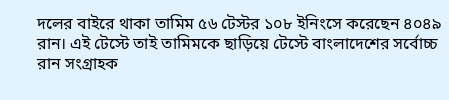দলের বাইরে থাকা তামিম ৫৬ টেস্টর ১০৮ ইনিংসে করেছেন ৪০৪৯ রান। এই টেস্টে তাই তামিমকে ছাড়িয়ে টেস্টে বাংলাদেশের সর্বোচ্চ রান সংগ্রাহক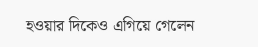হওয়ার দিকেও এগিয়ে গেলেন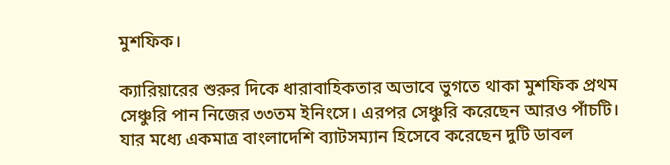মুশফিক।

ক্যারিয়ারের শুরুর দিকে ধারাবাহিকতার অভাবে ভুগতে থাকা মুশফিক প্রথম সেঞ্চুরি পান নিজের ৩৩তম ইনিংসে। এরপর সেঞ্চুরি করেছেন আরও পাঁচটি। যার মধ্যে একমাত্র বাংলাদেশি ব্যাটসম্যান হিসেবে করেছেন দুটি ডাবল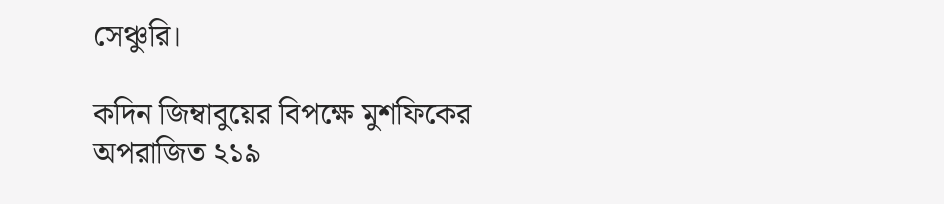সেঞ্চুরি।

কদিন জিম্বাবুয়ের বিপক্ষে মুশফিকের অপরাজিত ২১৯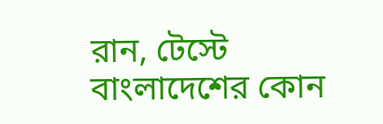রান, টেস্টে বাংলাদেশের কোন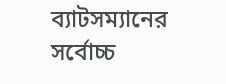ব্যাটসম্যানের সর্বোচ্চ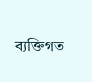ব্যক্তিগত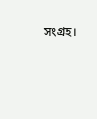সংগ্রহ।